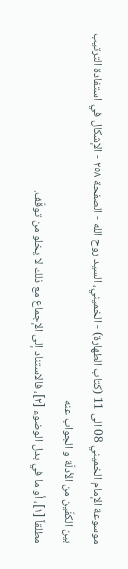موسوعة الإمام الخميني 08 الى 11 (كتاب الطهارة) - الخميني، السيد روح الله - الصفحة ٢٥٨ - الإشكال في استفادة الترتيب بين الكفّين من الأدلّة و الجواب عنه
مطلقاً [١]، أو ما في بدل الوضوء [٢]، فالاستناد إلى الإجماع مع ذلك لا يخلو من توقّف.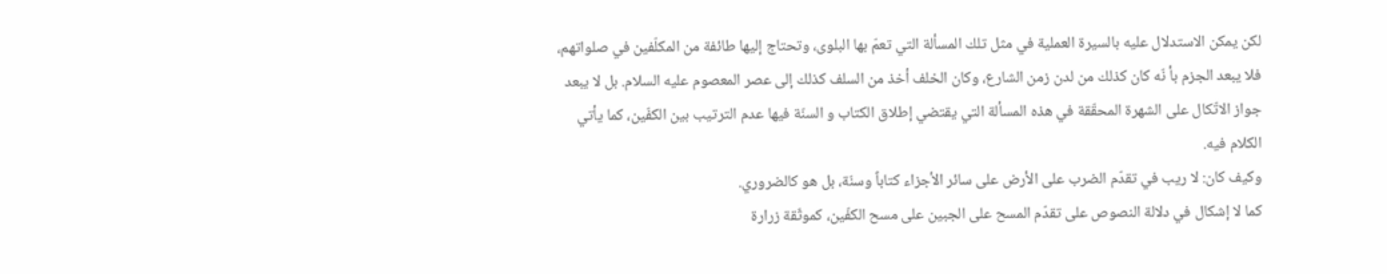لكن يمكن الاستدلال عليه بالسيرة العملية في مثل تلك المسألة التي تعمّ بها البلوى، وتحتاج إليها طائفة من المكلّفين في صلواتهم، فلا يبعد الجزم بأ نّه كان كذلك من لدن زمن الشارع، وكان الخلف أخذ من السلف كذلك إلى عصر المعصوم عليه السلام. بل لا يبعد جواز الاتّكال على الشهرة المحقّقة في هذه المسألة التي يقتضي إطلاق الكتاب و السنّة فيها عدم الترتيب بين الكفّين، كما يأتي الكلام فيه.
وكيف كان: لا ريب في تقدّم الضرب على الأرض على سائر الأجزاء كتاباً وسنّة، بل هو كالضروري.
كما لا إشكال في دلالة النصوص على تقدّم المسح على الجبين على مسح الكفّين، كموثّقة زرارة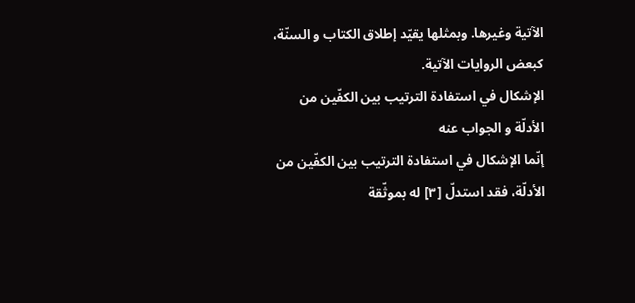الآتية وغيرها. وبمثلها يقيّد إطلاق الكتاب و السنّة، كبعض الروايات الآتية.
الإشكال في استفادة الترتيب بين الكفّين من الأدلّة و الجواب عنه
إنّما الإشكال في استفادة الترتيب بين الكفّين من الأدلّة، فقد استدلّ [٣] له بموثّقة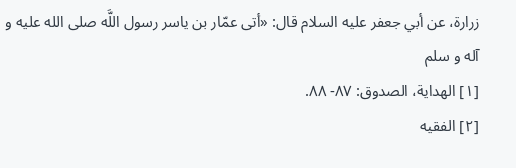زرارة، عن أبي جعفر عليه السلام قال: «أتى عمّار بن ياسر رسول اللَّه صلى الله عليه و آله و سلم
[١] الهداية، الصدوق: ٨٧- ٨٨.
[٢] الفقيه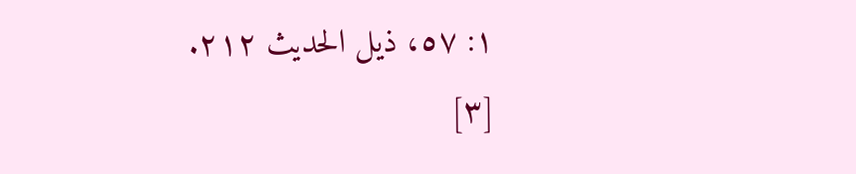١: ٥٧، ذيل الحديث ٢١٢.
[٣]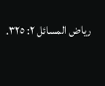رياض المسائل ٢: ٣٢٥.